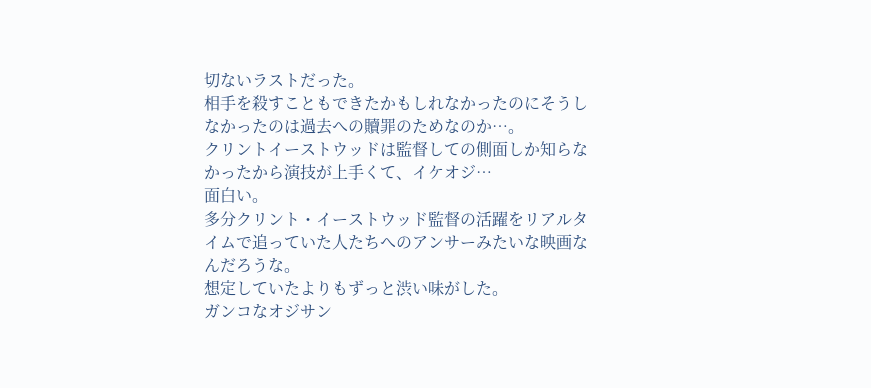切ないラストだった。
相手を殺すこともできたかもしれなかったのにそうしなかったのは過去への贖罪のためなのか…。
クリントイーストウッドは監督しての側面しか知らなかったから演技が上手くて、イケオジ…
面白い。
多分クリント・イーストウッド監督の活躍をリアルタイムで追っていた人たちへのアンサーみたいな映画なんだろうな。
想定していたよりもずっと渋い味がした。
ガンコなオジサン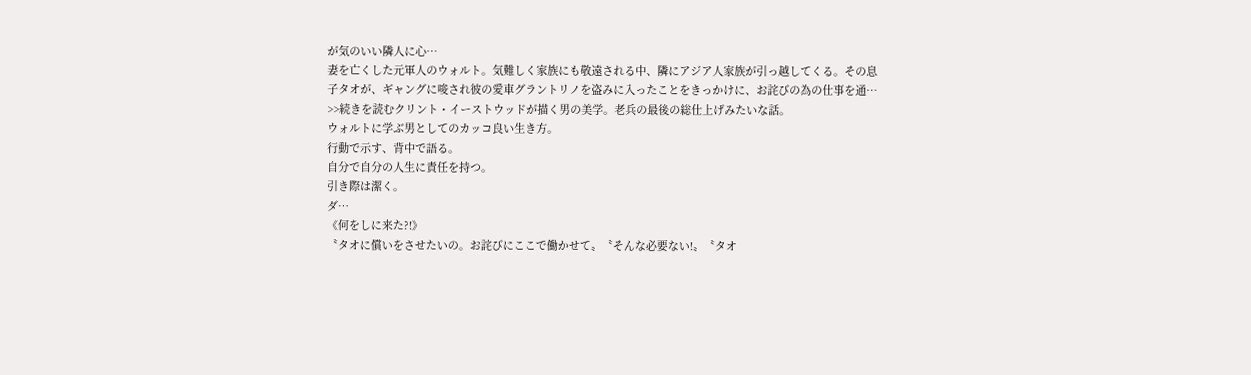が気のいい隣人に心…
妻を亡くした元軍人のウォルト。気難しく家族にも敬遠される中、隣にアジア人家族が引っ越してくる。その息子タオが、ギャングに唆され彼の愛車グラントリノを盗みに入ったことをきっかけに、お詫びの為の仕事を通…
>>続きを読むクリント・イーストウッドが描く男の美学。老兵の最後の総仕上げみたいな話。
ウォルトに学ぶ男としてのカッコ良い生き方。
行動で示す、背中で語る。
自分で自分の人生に責任を持つ。
引き際は潔く。
ダ…
《何をしに来た?!》
〝タオに償いをさせたいの。お詫びにここで働かせて〟〝そんな必要ない!〟〝タオ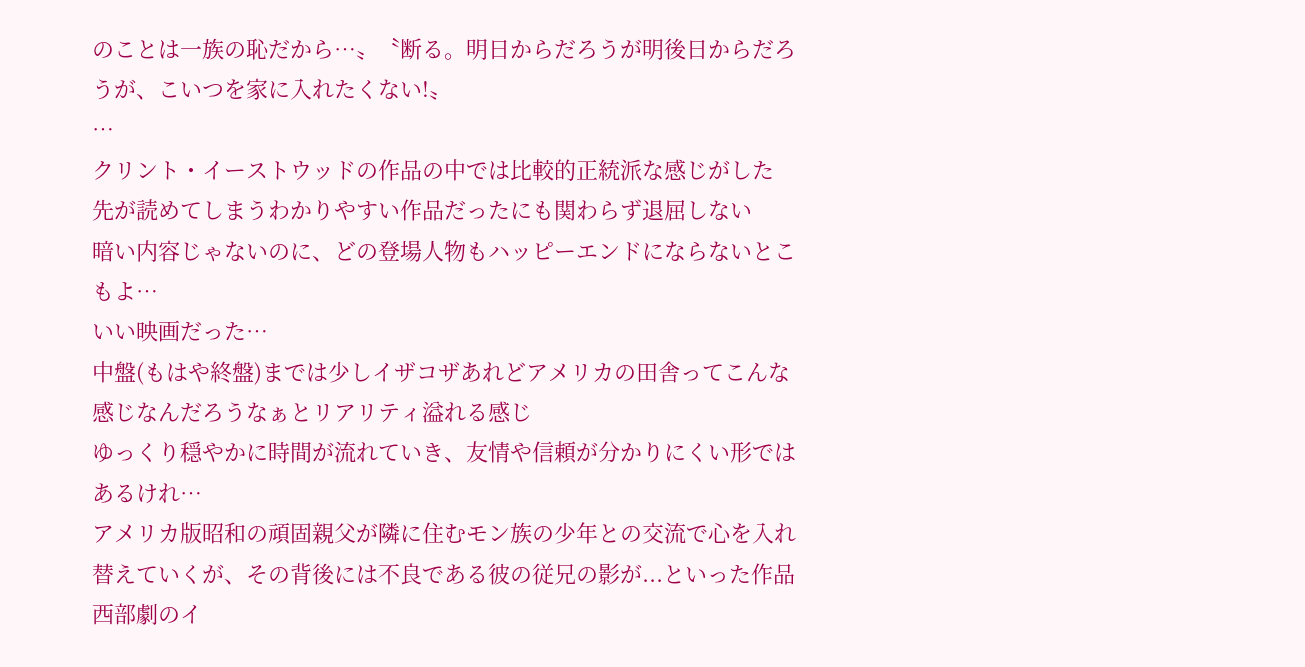のことは一族の恥だから…〟〝断る。明日からだろうが明後日からだろうが、こいつを家に入れたくない!〟
…
クリント・イーストウッドの作品の中では比較的正統派な感じがした
先が読めてしまうわかりやすい作品だったにも関わらず退屈しない
暗い内容じゃないのに、どの登場人物もハッピーエンドにならないとこもよ…
いい映画だった…
中盤(もはや終盤)までは少しイザコザあれどアメリカの田舎ってこんな感じなんだろうなぁとリアリティ溢れる感じ
ゆっくり穏やかに時間が流れていき、友情や信頼が分かりにくい形ではあるけれ…
アメリカ版昭和の頑固親父が隣に住むモン族の少年との交流で心を入れ替えていくが、その背後には不良である彼の従兄の影が...といった作品
西部劇のイ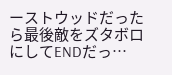ーストウッドだったら最後敵をズタボロにしてENDだっ…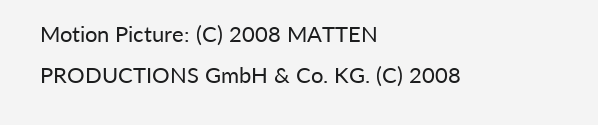Motion Picture: (C) 2008 MATTEN PRODUCTIONS GmbH & Co. KG. (C) 2008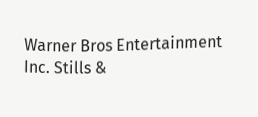Warner Bros Entertainment Inc. Stills &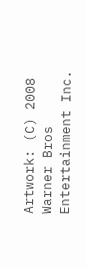Artwork: (C) 2008 Warner Bros Entertainment Inc.